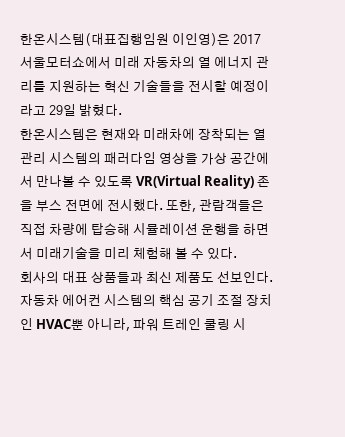한온시스템(대표집행임원 이인영)은 2017 서울모터쇼에서 미래 자동차의 열 에너지 관리를 지원하는 혁신 기술들을 전시할 예정이라고 29일 밝혔다.
한온시스템은 현재와 미래차에 장착되는 열 관리 시스템의 패러다임 영상을 가상 공간에서 만나볼 수 있도록 VR(Virtual Reality) 존을 부스 전면에 전시했다. 또한, 관람객들은 직접 차량에 탑승해 시뮬레이션 운행을 하면서 미래기술을 미리 체험해 볼 수 있다.
회사의 대표 상품들과 최신 제품도 선보인다. 자동차 에어컨 시스템의 핵심 공기 조절 장치인 HVAC뿐 아니라, 파워 트레인 쿨링 시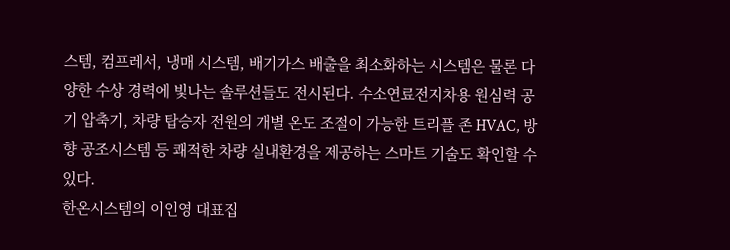스템, 컴프레서, 냉매 시스템, 배기가스 배출을 최소화하는 시스템은 물론 다양한 수상 경력에 빛나는 솔루션들도 전시된다. 수소연료전지차용 원심력 공기 압축기, 차량 탑승자 전원의 개별 온도 조절이 가능한 트리플 존 HVAC, 방향 공조시스템 등 쾌적한 차량 실내환경을 제공하는 스마트 기술도 확인할 수 있다.
한온시스템의 이인영 대표집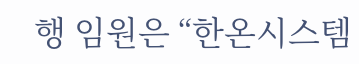행 임원은 “한온시스템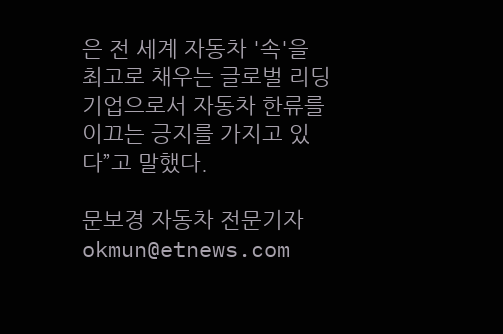은 전 세계 자동차 '속'을 최고로 채우는 글로벌 리딩 기업으로서 자동차 한류를 이끄는 긍지를 가지고 있다”고 말했다.

문보경 자동차 전문기자 okmun@etnews.com